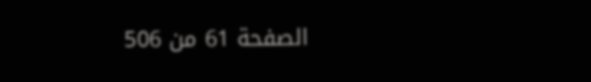الصفحة 61 من 506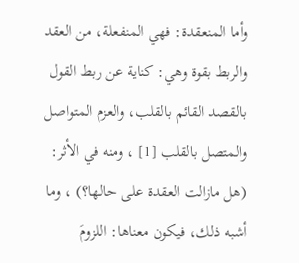وأما المنعقدة: فهي المنفعلة، من العقد والربط بقوة وهي: كناية عن ربط القول بالقصد القائم بالقلب، والعزم المتواصل والمتصل بالقلب [1] ، ومنه في الأثر: (هل مازالت العقدة على حالها؟) ، وما أشبه ذلك، فيكون معناها: اللزومَ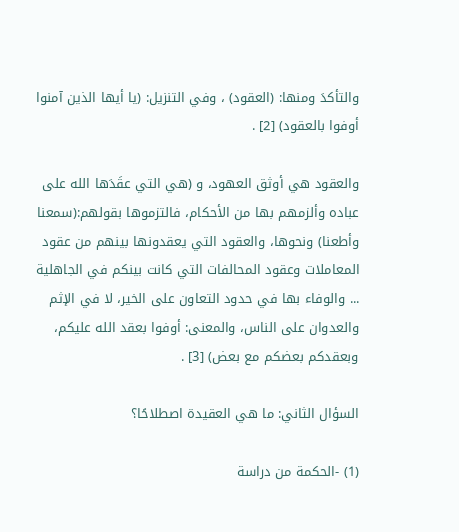والتأكدَ ومنها: (العقود) ، وفي التنزيل: (يا أيها الذين آمنوا أوفوا بالعقود) [2] .

والعقود هي أوثق العهود، و (هي التي عقَدَها الله على عباده وألزمهم بها من الأحكام، فالتزموها بقولهم:(سمعنا وأطعنا) ونحوها، والعقود التي يعقدونها بينهم من عقود المعاملات وعقود المحالفات التي كانت بينكم في الجاهلية ... والوفاء بها في حدود التعاون على الخير، لا في الإثم والعدوان على الناس، والمعنى: أوفوا بعقد الله عليكم، وبعقدكم بعضكم مع بعض) [3] .

السؤال الثاني: ما هي العقيدة اصطلاحًا؟

(1) -الحكمة من دراسة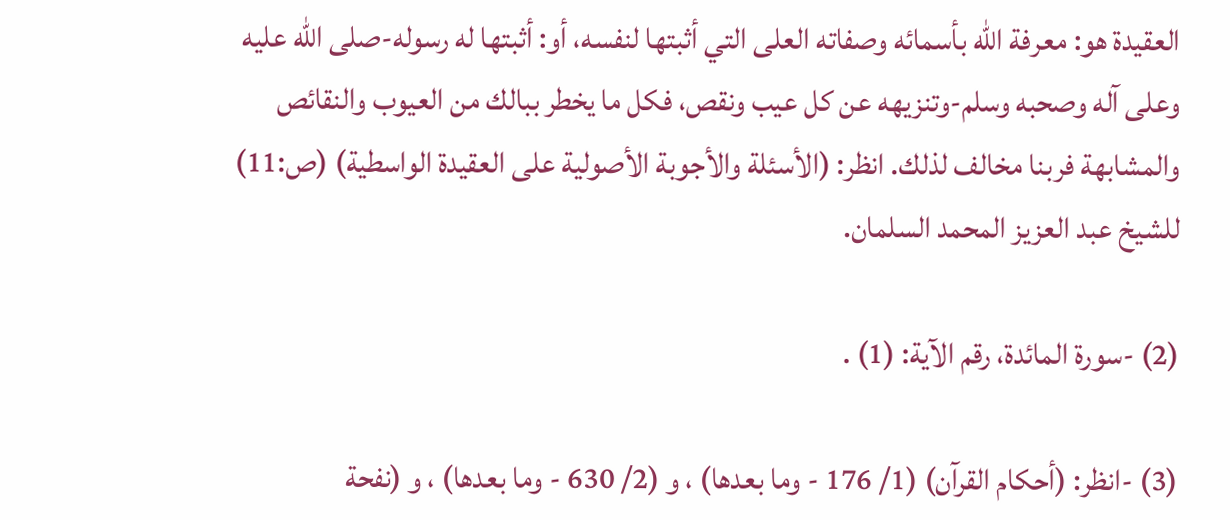العقيدة هو: معرفة الله بأسمائه وصفاته العلى التي أثبتها لنفسه، أو: أثبتها له رسوله-صلى الله عليه وعلى آله وصحبه وسلم-وتنزيهه عن كل عيب ونقص، فكل ما يخطر ببالك من العيوب والنقائص والمشابهة فربنا مخالف لذلك. انظر: (الأسئلة والأجوبة الأصولية على العقيدة الواسطية) (ص:11) للشيخ عبد العزيز المحمد السلمان.

(2) -سورة المائدة، رقم الآية: (1) .

(3) -انظر: (أحكام القرآن) (1/ 176 - وما بعدها) ، و (2/ 630 - وما بعدها) ، و (نفحة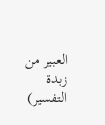العبير من زبدة التفسير)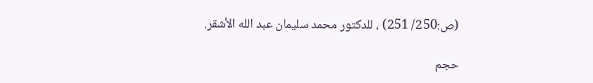(ص:250/ 251) ، للدكتور محمد سليمان عبد الله الأشقر.

حجم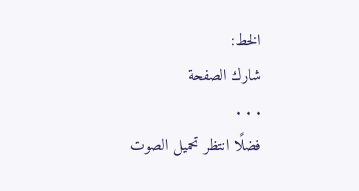الخط:
شارك الصفحة
. . .
فضلًا انتظر تحميل الصوت